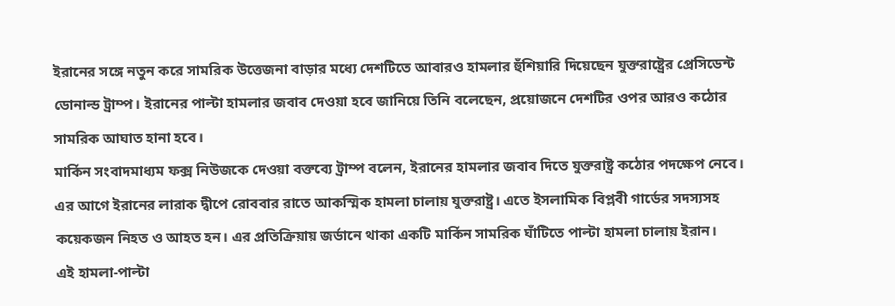ইরানের সঙ্গে নতুন করে সামরিক উত্তেজনা বাড়ার মধ্যে দেশটিতে আবারও হামলার হুঁশিয়ারি দিয়েছেন যুক্তরাষ্ট্রের প্রেসিডেন্ট ডোনাল্ড ট্রাম্প। ইরানের পাল্টা হামলার জবাব দেওয়া হবে জানিয়ে তিনি বলেছেন, প্রয়োজনে দেশটির ওপর আরও কঠোর সামরিক আঘাত হানা হবে।
মার্কিন সংবাদমাধ্যম ফক্স নিউজকে দেওয়া বক্তব্যে ট্রাম্প বলেন, ইরানের হামলার জবাব দিতে যুক্তরাষ্ট্র কঠোর পদক্ষেপ নেবে।
এর আগে ইরানের লারাক দ্বীপে রোববার রাতে আকস্মিক হামলা চালায় যুক্তরাষ্ট্র। এতে ইসলামিক বিপ্লবী গার্ডের সদস্যসহ কয়েকজন নিহত ও আহত হন। এর প্রতিক্রিয়ায় জর্ডানে থাকা একটি মার্কিন সামরিক ঘাঁটিতে পাল্টা হামলা চালায় ইরান।
এই হামলা-পাল্টা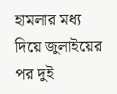হামলার মধ্য দিয়ে জুলাইয়ের পর দুই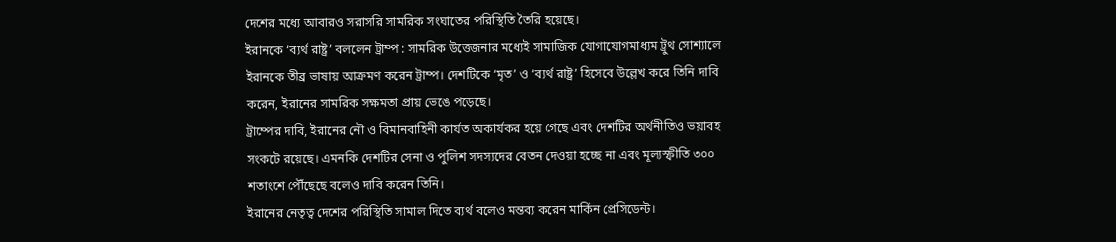দেশের মধ্যে আবারও সরাসরি সামরিক সংঘাতের পরিস্থিতি তৈরি হয়েছে।
ইরানকে ‘ব্যর্থ রাষ্ট্র’ বললেন ট্রাম্প : সামরিক উত্তেজনার মধ্যেই সামাজিক যোগাযোগমাধ্যম ট্রুথ সোশ্যালে ইরানকে তীব্র ভাষায় আক্রমণ করেন ট্রাম্প। দেশটিকে ‘মৃত’ ও ‘ব্যর্থ রাষ্ট্র’ হিসেবে উল্লেখ করে তিনি দাবি করেন, ইরানের সামরিক সক্ষমতা প্রায় ভেঙে পড়েছে।
ট্রাম্পের দাবি, ইরানের নৌ ও বিমানবাহিনী কার্যত অকার্যকর হয়ে গেছে এবং দেশটির অর্থনীতিও ভয়াবহ সংকটে রয়েছে। এমনকি দেশটির সেনা ও পুলিশ সদস্যদের বেতন দেওয়া হচ্ছে না এবং মূল্যস্ফীতি ৩০০ শতাংশে পৌঁছেছে বলেও দাবি করেন তিনি।
ইরানের নেতৃত্ব দেশের পরিস্থিতি সামাল দিতে ব্যর্থ বলেও মন্তব্য করেন মার্কিন প্রেসিডেন্ট।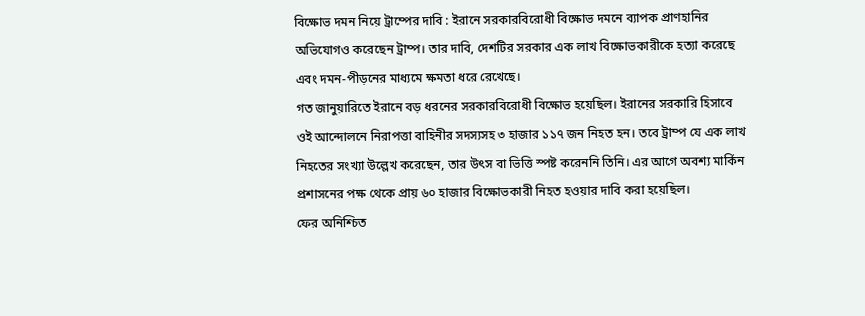বিক্ষোভ দমন নিয়ে ট্রাম্পের দাবি : ইরানে সরকারবিরোধী বিক্ষোভ দমনে ব্যাপক প্রাণহানির অভিযোগও করেছেন ট্রাম্প। তার দাবি, দেশটির সরকার এক লাখ বিক্ষোভকারীকে হত্যা করেছে এবং দমন-পীড়নের মাধ্যমে ক্ষমতা ধরে রেখেছে।
গত জানুয়ারিতে ইরানে বড় ধরনের সরকারবিরোধী বিক্ষোভ হয়েছিল। ইরানের সরকারি হিসাবে ওই আন্দোলনে নিরাপত্তা বাহিনীর সদস্যসহ ৩ হাজার ১১৭ জন নিহত হন। তবে ট্রাম্প যে এক লাখ নিহতের সংখ্যা উল্লেখ করেছেন, তার উৎস বা ভিত্তি স্পষ্ট করেননি তিনি। এর আগে অবশ্য মার্কিন প্রশাসনের পক্ষ থেকে প্রায় ৬০ হাজার বিক্ষোভকারী নিহত হওয়ার দাবি করা হয়েছিল।
ফের অনিশ্চিত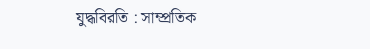যুদ্ধবিরতি : সাম্প্রতিক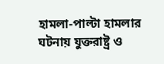হামলা-পাল্টা হামলার ঘটনায় যুক্তরাষ্ট্র ও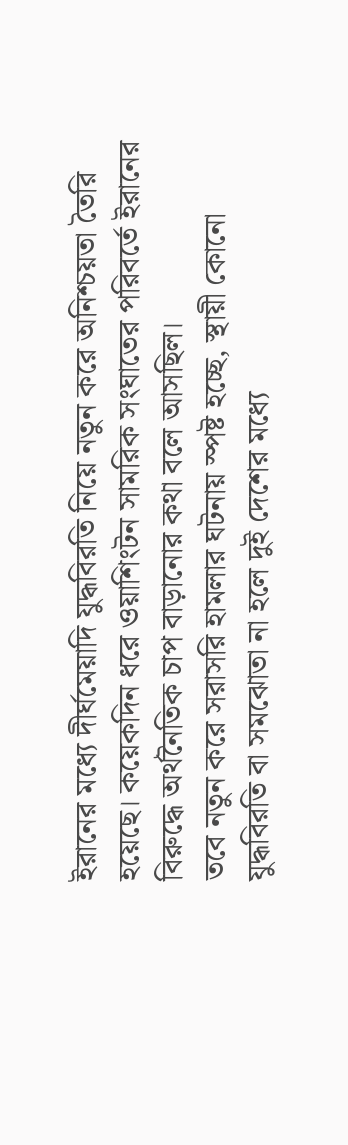ইরানের মধ্যে দীর্ঘমেয়াদি যুদ্ধবিরতি নিয়ে নতুন করে অনিশ্চয়তা তৈরি হয়েছে। কয়েকদিন ধরে ওয়াশিংটন সামরিক সংঘাতের পরিবর্তে ইরানের বিরুদ্ধে অর্থনৈতিক চাপ বাড়ানোর কথা বলে আসছিল।
তবে নতুন করে সরাসরি হামলার ঘটনায় স্পষ্ট হচ্ছে, স্থায়ী কোনো যুদ্ধবিরতি বা সমঝোতা না হলে দুই দেশের মধ্যে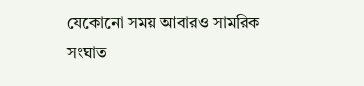যেকোনো সময় আবারও সামরিক সংঘাত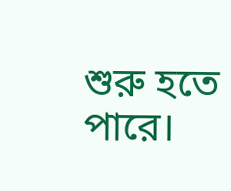শুরু হতে পারে।